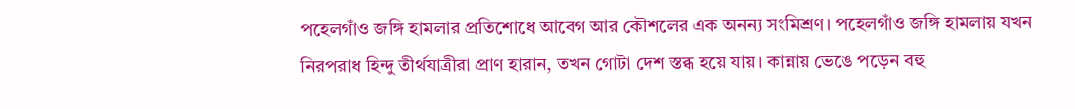পহেলগাঁও জঙ্গি হামলার প্রতিশোধে আবেগ আর কৌশলের এক অনন্য সংমিশ্রণ। পহেলগাঁও জঙ্গি হামলায় যখন নিরপরাধ হিন্দু তীর্থযাত্রীরা প্রাণ হারান, তখন গোটা দেশ স্তব্ধ হয়ে যায়। কান্নায় ভেঙে পড়েন বহু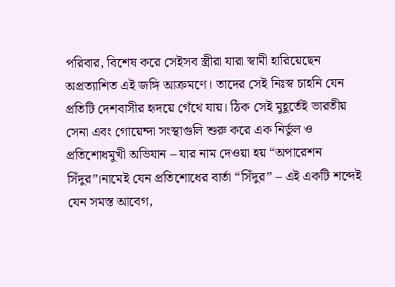পরিবার, বিশেষ করে সেইসব স্ত্রীরা যারা স্বামী হারিয়েছেন অপ্রত্যাশিত এই জঙ্গি আক্রমণে। তাদের সেই নিঃস্ব চাহনি যেন প্রতিটি দেশবাসীর হৃদয়ে গেঁথে যায়। ঠিক সেই মুহূর্তেই ভারতীয় সেনা এবং গোয়েন্দা সংস্থাগুলি শুরু করে এক নির্ভুল ও প্রতিশোধমুখী অভিযান – যার নাম দেওয়া হয় “অপারেশন সিঁদুর”।নামেই যেন প্রতিশোধের বার্তা “সিঁদুর” – এই একটি শব্দেই যেন সমস্ত আবেগ,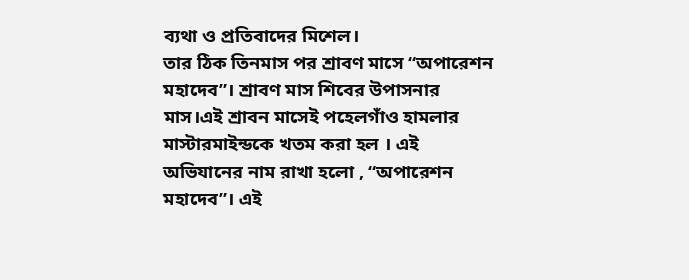ব্যথা ও প্রতিবাদের মিশেল।
তার ঠিক তিনমাস পর শ্রাবণ মাসে “অপারেশন মহাদেব”। শ্রাবণ মাস শিবের উপাসনার মাস।এই শ্রাবন মাসেই পহেলগাঁও হামলার মাস্টারমাইন্ডকে খতম করা হল । এই অভিযানের নাম রাখা হলো , “অপারেশন মহাদেব”। এই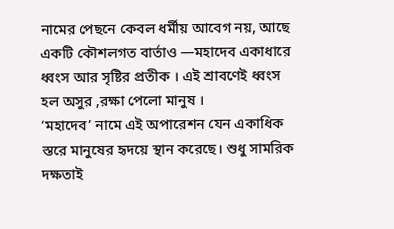নামের পেছনে কেবল ধর্মীয় আবেগ নয়, আছে একটি কৌশলগত বার্তাও —মহাদেব একাধারে ধ্বংস আর সৃষ্টির প্রতীক । এই শ্রাবণেই ধ্বংস হল অসুর ,রক্ষা পেলো মানুষ ।
‘মহাদেব’ নামে এই অপারেশন যেন একাধিক স্তরে মানুষের হৃদয়ে স্থান করেছে। শুধু সামরিক দক্ষতাই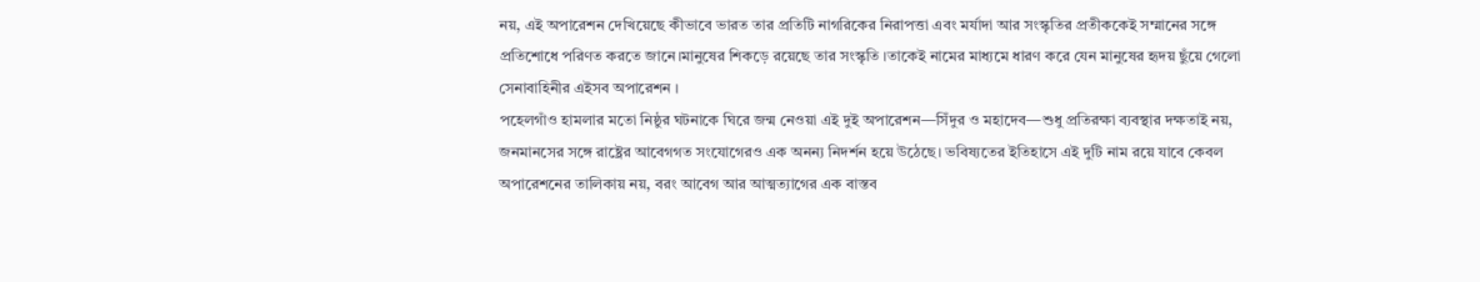নয়, এই অপারেশন দেখিয়েছে কীভাবে ভারত তার প্রতিটি নাগরিকের নিরাপত্তা এবং মর্যাদা আর সংস্কৃতির প্রতীককেই সম্মানের সঙ্গে প্রতিশোধে পরিণত করতে জানে।মানুষের শিকড়ে রয়েছে তার সংস্কৃতি ।তাকেই নামের মাধ্যমে ধারণ করে যেন মানুষের হৃদয় ছুঁয়ে গেলো সেনাবাহিনীর এইসব অপারেশন ।
পহেলগাঁও হামলার মতো নিষ্ঠুর ঘটনাকে ঘিরে জন্ম নেওয়া এই দুই অপারেশন—সিঁদুর ও মহাদেব—শুধু প্রতিরক্ষা ব্যবস্থার দক্ষতাই নয়, জনমানসের সঙ্গে রাষ্ট্রের আবেগগত সংযোগেরও এক অনন্য নিদর্শন হয়ে উঠেছে। ভবিষ্যতের ইতিহাসে এই দুটি নাম রয়ে যাবে কেবল অপারেশনের তালিকায় নয়, বরং আবেগ আর আত্মত্যাগের এক বাস্তব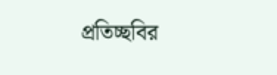প্রতিচ্ছবির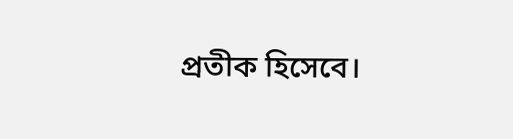প্রতীক হিসেবে।